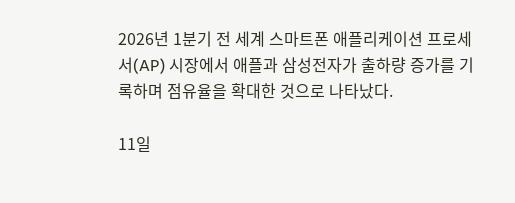2026년 1분기 전 세계 스마트폰 애플리케이션 프로세서(AP) 시장에서 애플과 삼성전자가 출하량 증가를 기록하며 점유율을 확대한 것으로 나타났다.

11일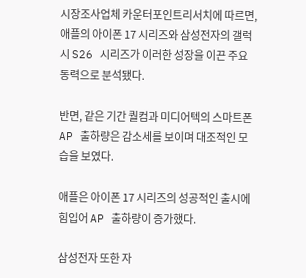시장조사업체 카운터포인트리서치에 따르면, 애플의 아이폰 17 시리즈와 삼성전자의 갤럭시 S26 시리즈가 이러한 성장을 이끈 주요 동력으로 분석됐다.

반면, 같은 기간 퀄컴과 미디어텍의 스마트폰 AP 출하량은 감소세를 보이며 대조적인 모습을 보였다.

애플은 아이폰 17 시리즈의 성공적인 출시에 힘입어 AP 출하량이 증가했다.

삼성전자 또한 자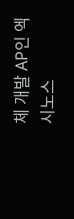체 개발 AP인 엑시노스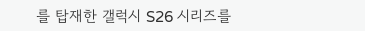를 탑재한 갤럭시 S26 시리즈를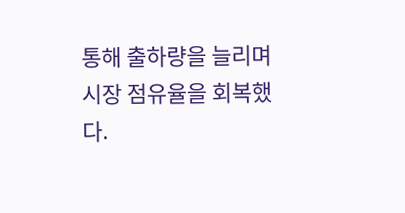통해 출하량을 늘리며 시장 점유율을 회복했다.